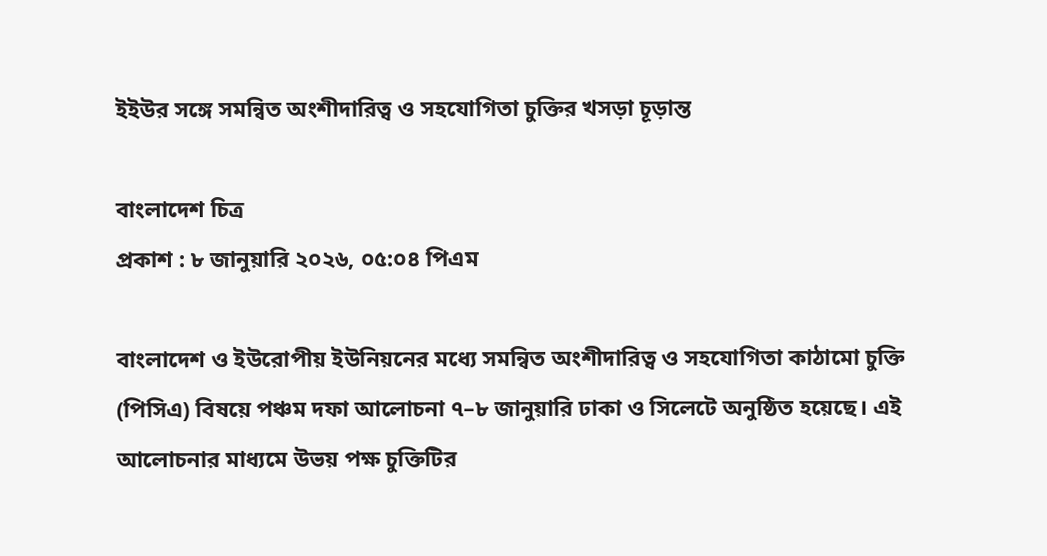ইইউর সঙ্গে সমন্বিত অংশীদারিত্ব ও সহযোগিতা চুক্তির খসড়া চূড়ান্ত

বাংলাদেশ চিত্র
প্রকাশ : ৮ জানুয়ারি ২০২৬, ০৫:০৪ পিএম

বাংলাদেশ ও ইউরোপীয় ইউনিয়নের মধ্যে সমন্বিত অংশীদারিত্ব ও সহযোগিতা কাঠামো চুক্তি (পিসিএ) বিষয়ে পঞ্চম দফা আলোচনা ৭–৮ জানুয়ারি ঢাকা ও সিলেটে অনুষ্ঠিত হয়েছে। এই আলোচনার মাধ্যমে উভয় পক্ষ চুক্তিটির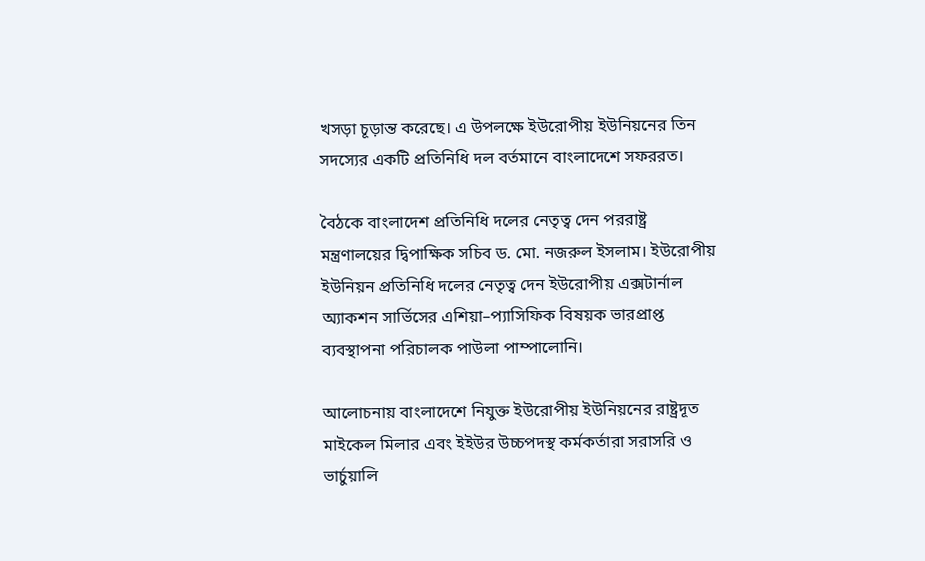খসড়া চূড়ান্ত করেছে। এ উপলক্ষে ইউরোপীয় ইউনিয়নের তিন সদস্যের একটি প্রতিনিধি দল বর্তমানে বাংলাদেশে সফররত।

বৈঠকে বাংলাদেশ প্রতিনিধি দলের নেতৃত্ব দেন পররাষ্ট্র মন্ত্রণালয়ের দ্বিপাক্ষিক সচিব ড. মো. নজরুল ইসলাম। ইউরোপীয় ইউনিয়ন প্রতিনিধি দলের নেতৃত্ব দেন ইউরোপীয় এক্সটার্নাল অ্যাকশন সার্ভিসের এশিয়া–প্যাসিফিক বিষয়ক ভারপ্রাপ্ত ব্যবস্থাপনা পরিচালক পাউলা পাম্পালোনি।

আলোচনায় বাংলাদেশে নিযুক্ত ইউরোপীয় ইউনিয়নের রাষ্ট্রদূত মাইকেল মিলার এবং ইইউর উচ্চপদস্থ কর্মকর্তারা সরাসরি ও ভার্চুয়ালি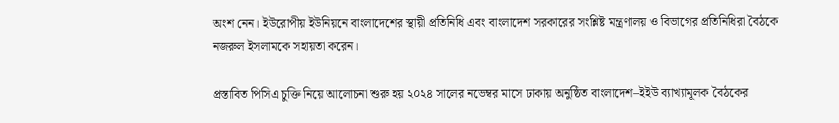অংশ নেন। ইউরোপীয় ইউনিয়নে বাংলাদেশের স্থায়ী প্রতিনিধি এবং বাংলাদেশ সরকারের সংশ্লিষ্ট মন্ত্রণালয় ও বিভাগের প্রতিনিধিরা বৈঠকে নজরুল ইসলামকে সহায়তা করেন।

প্রস্তাবিত পিসিএ চুক্তি নিয়ে আলোচনা শুরু হয় ২০২৪ সালের নভেম্বর মাসে ঢাকায় অনুষ্ঠিত বাংলাদেশ–ইইউ ব্যাখ্যামূলক বৈঠকের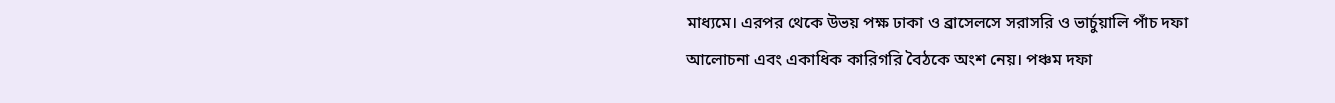মাধ্যমে। এরপর থেকে উভয় পক্ষ ঢাকা ও ব্রাসেলসে সরাসরি ও ভার্চুয়ালি পাঁচ দফা আলোচনা এবং একাধিক কারিগরি বৈঠকে অংশ নেয়। পঞ্চম দফা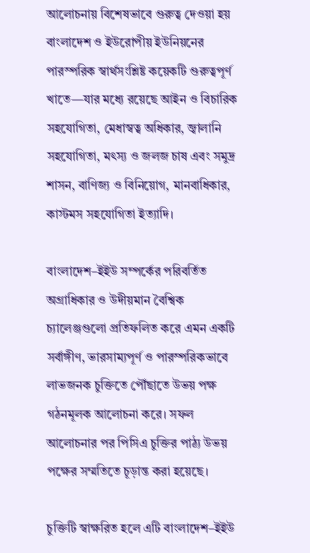আলোচনায় বিশেষভাবে গুরুত্ব দেওয়া হয় বাংলাদেশ ও ইউরোপীয় ইউনিয়নের পারস্পরিক স্বার্থসংশ্লিষ্ট কয়েকটি গুরুত্বপূর্ণ খাতে—যার মধ্যে রয়েছে আইন ও বিচারিক সহযোগিতা, মেধাস্বত্ব অধিকার, জ্বালানি সহযোগিতা, মৎস্য ও জলজ চাষ এবং সমুদ্র শাসন, বাণিজ্য ও বিনিয়োগ, মানবাধিকার, কাস্টমস সহযোগিতা ইত্যাদি।

বাংলাদেশ–ইইউ সম্পর্কের পরিবর্তিত অগ্রাধিকার ও উদীয়মান বৈশ্বিক চ্যালেঞ্জগুলো প্রতিফলিত করে এমন একটি সর্বাঙ্গীণ, ভারসাম্যপূর্ণ ও পারস্পরিকভাবে লাভজনক চুক্তিতে পৌঁছাতে উভয় পক্ষ গঠনমূলক আলোচনা করে। সফল আলোচনার পর পিসিএ চুক্তির পাঠ্য উভয় পক্ষের সম্মতিতে চূড়ান্ত করা হয়েছে।

চুক্তিটি স্বাক্ষরিত হলে এটি বাংলাদেশ–ইইউ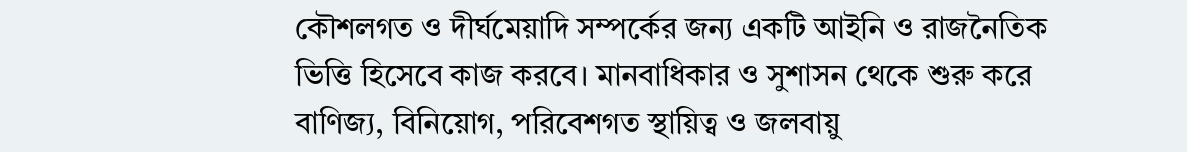কৌশলগত ও দীর্ঘমেয়াদি সম্পর্কের জন্য একটি আইনি ও রাজনৈতিক ভিত্তি হিসেবে কাজ করবে। মানবাধিকার ও সুশাসন থেকে শুরু করে বাণিজ্য, বিনিয়োগ, পরিবেশগত স্থায়িত্ব ও জলবায়ু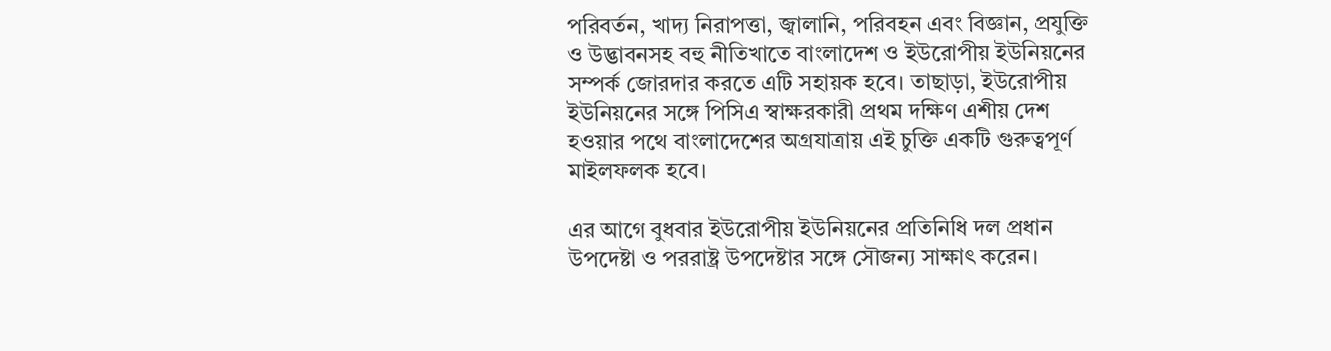পরিবর্তন, খাদ্য নিরাপত্তা, জ্বালানি, পরিবহন এবং বিজ্ঞান, প্রযুক্তি ও উদ্ভাবনসহ বহু নীতিখাতে বাংলাদেশ ও ইউরোপীয় ইউনিয়নের সম্পর্ক জোরদার করতে এটি সহায়ক হবে। তাছাড়া, ইউরোপীয় ইউনিয়নের সঙ্গে পিসিএ স্বাক্ষরকারী প্রথম দক্ষিণ এশীয় দেশ হওয়ার পথে বাংলাদেশের অগ্রযাত্রায় এই চুক্তি একটি গুরুত্বপূর্ণ মাইলফলক হবে।

এর আগে বুধবার ইউরোপীয় ইউনিয়নের প্রতিনিধি দল প্রধান উপদেষ্টা ও পররাষ্ট্র উপদেষ্টার সঙ্গে সৌজন্য সাক্ষাৎ করেন।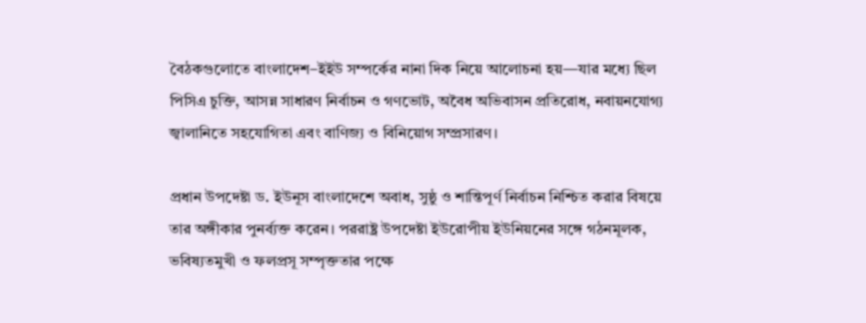বৈঠকগুলোতে বাংলাদেশ–ইইউ সম্পর্কের নানা দিক নিয়ে আলোচনা হয়—যার মধ্যে ছিল পিসিএ চুক্তি, আসন্ন সাধারণ নির্বাচন ও গণভোট, অবৈধ অভিবাসন প্রতিরোধ, নবায়নযোগ্য জ্বালানিতে সহযোগিতা এবং বাণিজ্য ও বিনিয়োগ সম্প্রসারণ।

প্রধান উপদেষ্টা ড. ইউনূস বাংলাদেশে অবাধ, সুষ্ঠু ও শান্তিপূর্ণ নির্বাচন নিশ্চিত করার বিষয়ে তার অঙ্গীকার পুনর্ব্যক্ত করেন। পররাষ্ট্র উপদেষ্টা ইউরোপীয় ইউনিয়নের সঙ্গে গঠনমূলক, ভবিষ্যতমুখী ও ফলপ্রসূ সম্পৃক্ততার পক্ষে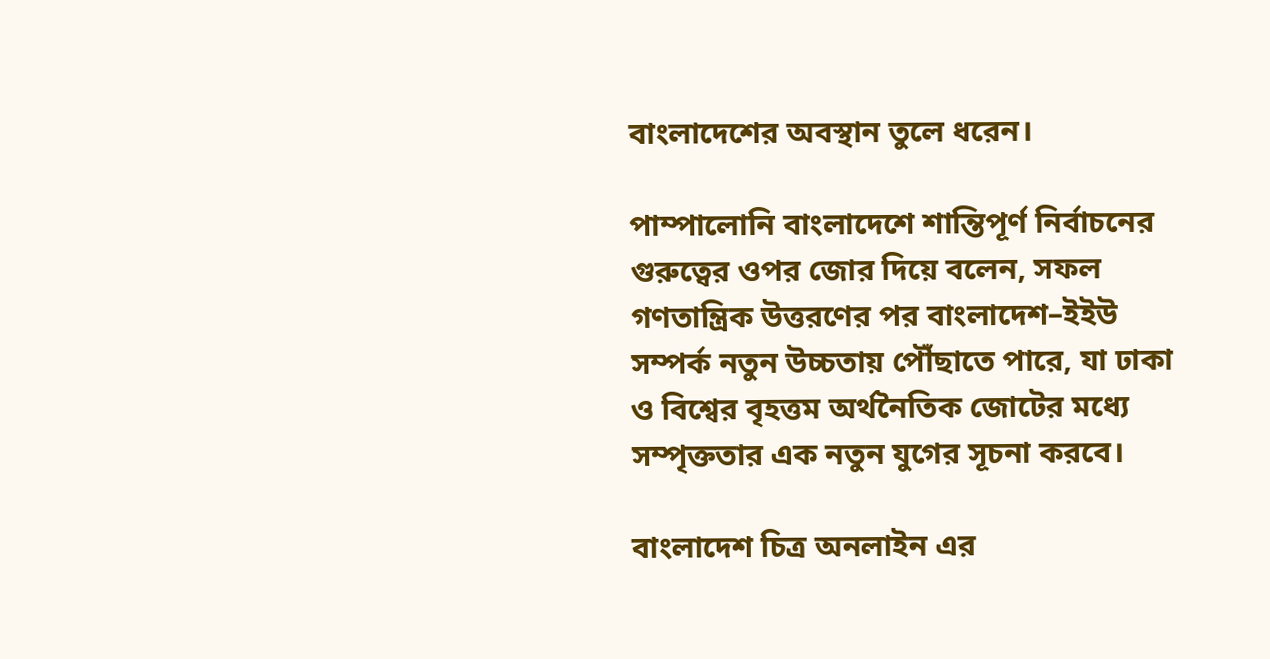বাংলাদেশের অবস্থান তুলে ধরেন।

পাম্পালোনি বাংলাদেশে শান্তিপূর্ণ নির্বাচনের গুরুত্বের ওপর জোর দিয়ে বলেন, সফল গণতান্ত্রিক উত্তরণের পর বাংলাদেশ–ইইউ সম্পর্ক নতুন উচ্চতায় পৌঁছাতে পারে, যা ঢাকা ও বিশ্বের বৃহত্তম অর্থনৈতিক জোটের মধ্যে সম্পৃক্ততার এক নতুন যুগের সূচনা করবে।

বাংলাদেশ চিত্র অনলাইন এর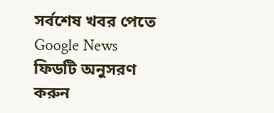সর্বশেষ খবর পেতে Google News ফিডটি অনুসরণ করুন